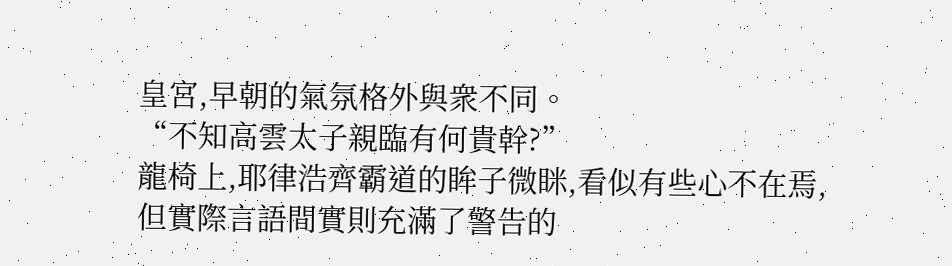皇宮,早朝的氣氛格外與衆不同。
“不知高雲太子親臨有何貴幹?”
龍椅上,耶律浩齊霸道的眸子微眯,看似有些心不在焉,但實際言語間實則充滿了警告的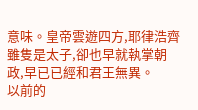意味。皇帝雲遊四方,耶律浩齊雖隻是太子,卻也早就執掌朝政,早已已經和君王無異。
以前的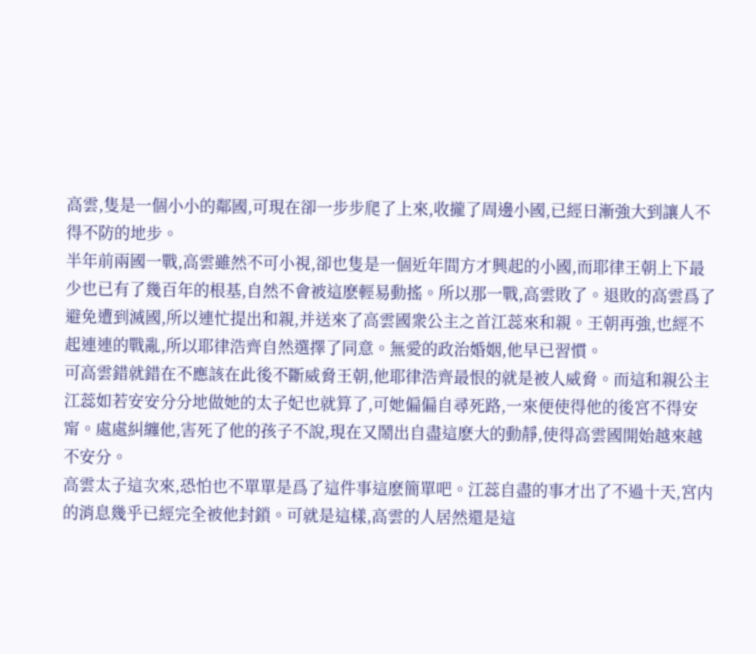高雲,隻是一個小小的鄰國,可現在卻一步步爬了上來,收攏了周邊小國,已經日漸強大到讓人不得不防的地步。
半年前兩國一戰,高雲雖然不可小視,卻也隻是一個近年間方才興起的小國,而耶律王朝上下最少也已有了幾百年的根基,自然不會被這麽輕易動搖。所以那一戰,高雲敗了。退敗的高雲爲了避免遭到滅國,所以連忙提出和親,并送來了高雲國衆公主之首江蕊來和親。王朝再強,也經不起連連的戰亂,所以耶律浩齊自然選擇了同意。無愛的政治婚姻,他早已習慣。
可高雲錯就錯在不應該在此後不斷威脅王朝,他耶律浩齊最恨的就是被人威脅。而這和親公主江蕊如若安安分分地做她的太子妃也就算了,可她偏偏自尋死路,一來便使得他的後宮不得安甯。處處糾纏他,害死了他的孩子不說,現在又鬧出自盡這麽大的動靜,使得高雲國開始越來越不安分。
高雲太子這次來,恐怕也不單單是爲了這件事這麽簡單吧。江蕊自盡的事才出了不過十天,宮内的消息幾乎已經完全被他封鎖。可就是這樣,高雲的人居然還是這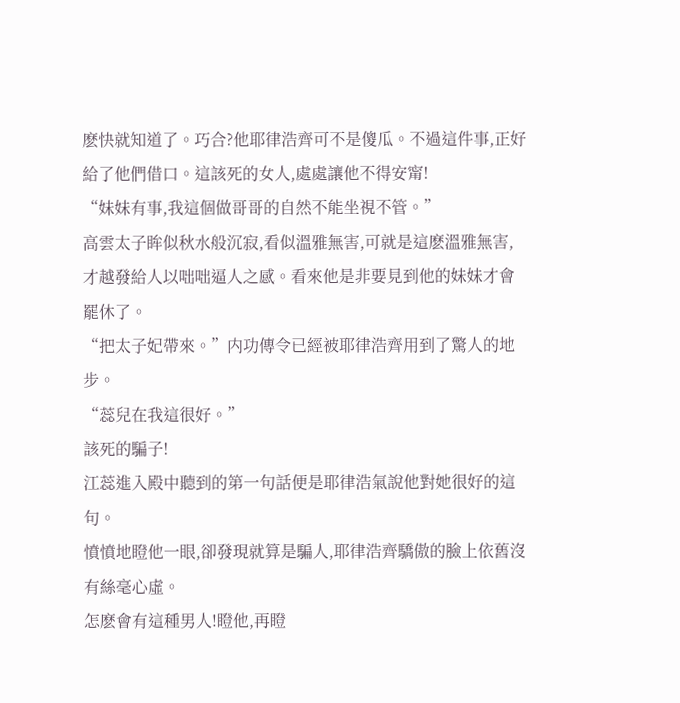麽快就知道了。巧合?他耶律浩齊可不是傻瓜。不過這件事,正好給了他們借口。這該死的女人,處處讓他不得安甯!
“妹妹有事,我這個做哥哥的自然不能坐視不管。”
高雲太子眸似秋水般沉寂,看似溫雅無害,可就是這麽溫雅無害,才越發給人以咄咄逼人之感。看來他是非要見到他的妹妹才會罷休了。
“把太子妃帶來。”内功傳令已經被耶律浩齊用到了驚人的地步。
“蕊兒在我這很好。”
該死的騙子!
江蕊進入殿中聽到的第一句話便是耶律浩氣說他對她很好的這句。
憤憤地瞪他一眼,卻發現就算是騙人,耶律浩齊驕傲的臉上依舊沒有絲毫心虛。
怎麽會有這種男人!瞪他,再瞪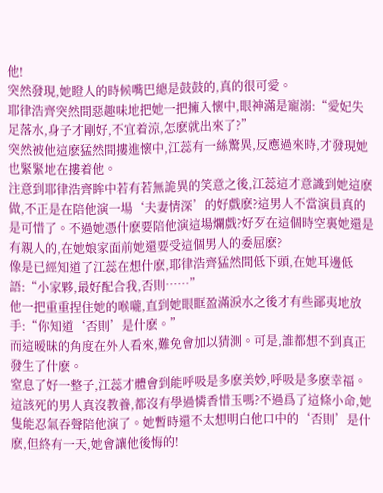他!
突然發現,她瞪人的時候嘴巴總是鼓鼓的,真的很可愛。
耶律浩齊突然間惡趣味地把她一把擁入懷中,眼神滿是寵溺:“愛妃失足落水,身子才剛好,不宜着涼,怎麽就出來了?”
突然被他這麽猛然間摟進懷中,江蕊有一絲驚異,反應過來時,才發現她也緊緊地在摟着他。
注意到耶律浩齊眸中若有若無詭異的笑意之後,江蕊這才意識到她這麽做,不正是在陪他演一場‘夫妻情深’的好戲麽?這男人不當演員真的是可惜了。不過她憑什麽要陪他演這場爛戲?好歹在這個時空裏她還是有親人的,在她娘家面前她還要受這個男人的委屈麽?
像是已經知道了江蕊在想什麽,耶律浩齊猛然間低下頭,在她耳邊低語:“小家夥,最好配合我,否則……”
他一把重重捏住她的喉嚨,直到她眼眶盈滿淚水之後才有些鄙夷地放手:“你知道‘否則’是什麽。”
而這暧昧的角度在外人看來,難免會加以猜測。可是,誰都想不到真正發生了什麽。
窒息了好一整子,江蕊才體會到能呼吸是多麽美妙,呼吸是多麽幸福。這該死的男人真沒教養,都沒有學過憐香惜玉嗎?不過爲了這條小命,她隻能忍氣吞聲陪他演了。她暫時還不太想明白他口中的‘否則’是什麽,但終有一天,她會讓他後悔的!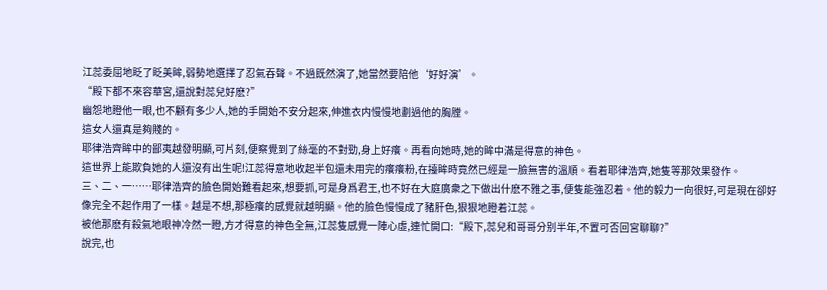江蕊委屈地眨了眨美眸,弱勢地選擇了忍氣吞聲。不過既然演了,她當然要陪他‘好好演’。
“殿下都不來容華宮,還說對蕊兒好麽?”
幽怨地瞪他一眼,也不顧有多少人,她的手開始不安分起來,伸進衣内慢慢地劃過他的胸膛。
這女人還真是夠賤的。
耶律浩齊眸中的鄙夷越發明顯,可片刻,便察覺到了絲毫的不對勁,身上好癢。再看向她時,她的眸中滿是得意的神色。
這世界上能欺負她的人還沒有出生呢!江蕊得意地收起半包還未用完的癢癢粉,在擡眸時竟然已經是一臉無害的溫順。看着耶律浩齊,她隻等那效果發作。
三、二、一……耶律浩齊的臉色開始難看起來,想要抓,可是身爲君王,也不好在大庭廣衆之下做出什麽不雅之事,便隻能強忍着。他的毅力一向很好,可是現在卻好像完全不起作用了一樣。越是不想,那極癢的感覺就越明顯。他的臉色慢慢成了豬肝色,狠狠地瞪着江蕊。
被他那麽有殺氣地眼神冷然一瞪,方才得意的神色全無,江蕊隻感覺一陣心虛,連忙開口:“殿下,蕊兒和哥哥分别半年,不置可否回宮聊聊?”
說完,也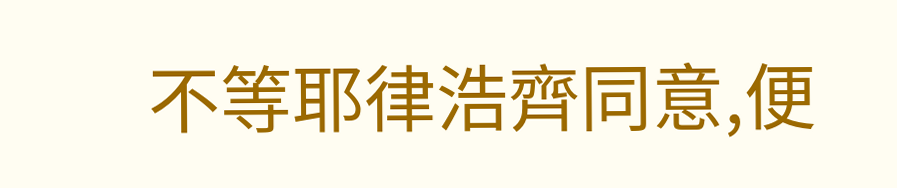不等耶律浩齊同意,便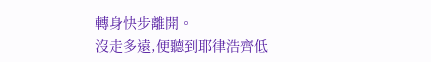轉身快步離開。
沒走多遠,便聽到耶律浩齊低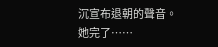沉宣布退朝的聲音。
她完了……